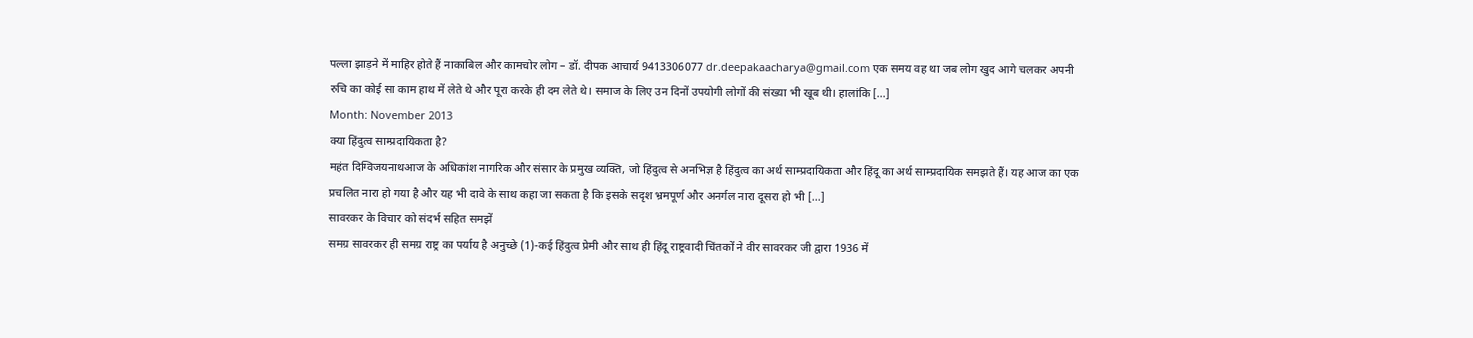पल्ला झाड़ने में माहिर होते हैं नाकाबिल और कामचोर लोग – डॉ. दीपक आचार्य 9413306077 dr.deepakaacharya@gmail.com एक समय वह था जब लोग खुद आगे चलकर अपनी रुचि का कोई सा काम हाथ में लेते थे और पूरा करके ही दम लेते थे। समाज के लिए उन दिनों उपयोगी लोगों की संख्या भी खूब थी। हालांकि […]
Month: November 2013
क्या हिंदुत्व साम्प्रदायिकता है?
महंत दिग्विजयनाथआज के अधिकांश नागरिक और संसार के प्रमुख व्यक्ति, जो हिंदुत्व से अनभिज्ञ है हिंदुत्व का अर्थ साम्प्रदायिकता और हिंदू का अर्थ साम्प्रदायिक समझते हैं। यह आज का एक प्रचलित नारा हो गया है और यह भी दावे के साथ कहा जा सकता है कि इसके सदृश भ्रमपूर्ण और अनर्गल नारा दूसरा हो भी […]
सावरकर के विचार को संदर्भ सहित समझें
समग्र सावरकर ही समग्र राष्ट्र का पर्याय है अनुच्छे (1)-कई हिंदुत्व प्रेमी और साथ ही हिंदू राष्ट्रवादी चिंतकों ने वीर सावरकर जी द्वारा 1936 में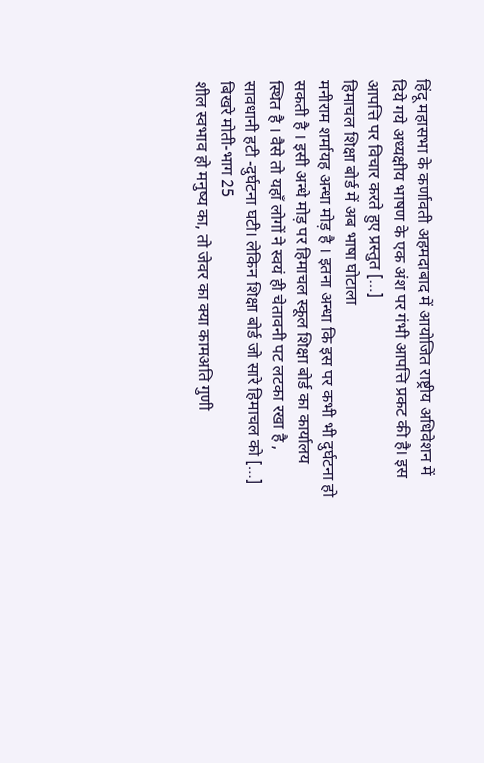हिंदू महासभा के कर्णावती अहमदाबाद में आयोजित राष्ट्रीय अधिवेशन में दिये गये अध्यक्षीय भाषण के एक अंश पर गंभी आपत्ति प्रकट की है। इस आपत्ति पर विचार करते हुए प्रस्तुत […]
हिमाचल शिक्षा बोर्ड में अब भाषा घोटाला
मनीराम शर्मायह अन्धा मोड़ है । इतना अन्धा कि इस पर कभी भी दुर्घटना हो सकती है । इसी अन्धे मोड़ पर हिमाचल स्कूल शिक्षा बोर्ड का कार्यालय स्थित है । वैसे तो यहाँ लोगों ने स्वयं ही चेतावनी पट लटका रखा है , सावधानी हटी -दुर्घटना घटी। लेकिन शिक्षा बोर्ड जो सारे हिमाचल को […]
बिखरे मोती-भाग 25
शील स्वभाव हो मनुष्य का, तो जेवर का क्या कामअति गुणी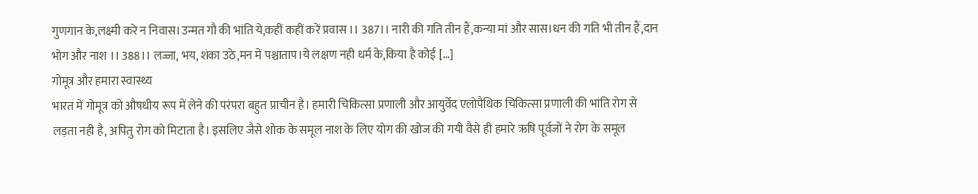गुणगान के,लक्ष्मी करे न निवास।उन्मत गौ की भांति ये,कहीं कहीं करें प्रवास ।। 387।। नारी की गति तीन हैं,कन्या मां और सास।धन की गति भी तीन हैं,दान भोग और नाश ।। 388।। लज्जा, भय, शंका उठे,मन में पश्चाताप।ये लक्षण नही धर्म के,किया है कोई […]
गोमूत्र और हमारा स्वास्थ्य
भारत में गोमूत्र को औषधीय रूप में लेने की परंपरा बहुत प्राचीन है। हमारी चिकित्सा प्रणाली और आयुर्वेद एलोपैथिक चिकित्सा प्रणाली की भांति रोग से लड़ता नही है, अपितु रोग को मिटाता है। इसलिए जैसे शोक के समूल नाश के लिए योग की खोज की गयी वैसे ही हमारे ऋषि पूर्वजों ने रोग के समूल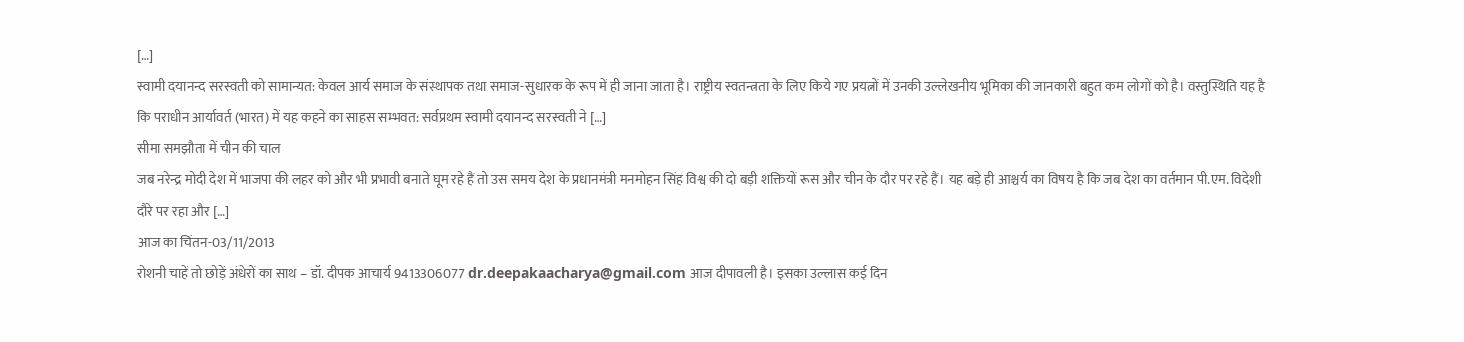[…]
स्वामी दयानन्द सरस्वती को सामान्यत: केवल आर्य समाज के संस्थापक तथा समाज-सुधारक के रूप में ही जाना जाता है। राष्ट्रीय स्वतन्त्रता के लिए किये गए प्रयत्नों में उनकी उल्लेखनीय भूमिका की जानकारी बहुत कम लोगों को है। वस्तुस्थिति यह है कि पराधीन आर्यावर्त (भारत) में यह कहने का साहस सम्भवत: सर्वप्रथम स्वामी दयानन्द सरस्वती ने […]
सीमा समझौता में चीन की चाल
जब नरेन्द्र मोदी देश में भाजपा की लहर को और भी प्रभावी बनाते घूम रहे हैं तो उस समय देश के प्रधानमंत्री मनमोहन सिंह विश्व की दो बड़ी शक्तियों रूस और चीन के दौर पर रहे हैं। यह बड़े ही आश्चर्य का विषय है कि जब देश का वर्तमान पी.एम. विदेशी दौरे पर रहा और […]
आज का चिंतन-03/11/2013
रोशनी चाहें तो छोड़ें अंधेरों का साथ – डॉ. दीपक आचार्य 9413306077 dr.deepakaacharya@gmail.com आज दीपावली है। इसका उल्लास कई दिन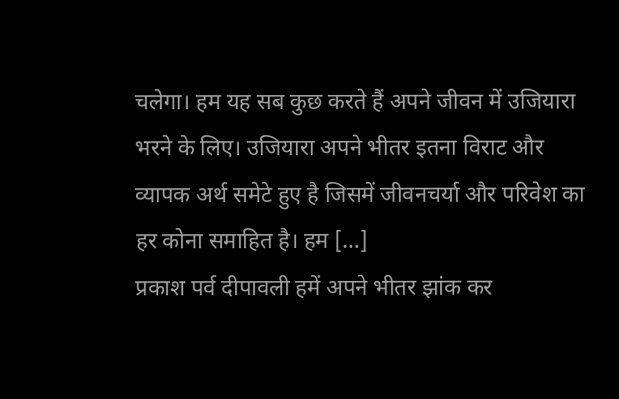चलेगा। हम यह सब कुछ करते हैं अपने जीवन में उजियारा भरने के लिए। उजियारा अपने भीतर इतना विराट और व्यापक अर्थ समेटे हुए है जिसमें जीवनचर्या और परिवेश का हर कोना समाहित है। हम […]
प्रकाश पर्व दीपावली हमें अपने भीतर झांक कर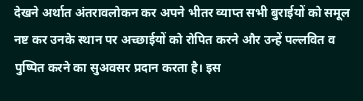देखने अर्थात अंतरावलोकन कर अपने भीतर व्याप्त सभी बुराईयों को समूल नष्ट कर उनके स्थान पर अच्छाईयों को रोपित करने और उन्हें पल्लवित व पुष्पित करने का सुअवसर प्रदान करता है। इस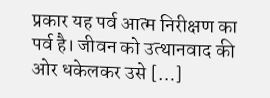प्रकार यह पर्व आत्म निरीक्षण का पर्व है। जीवन को उत्थानवाद की ओर धकेलकर उसे […]